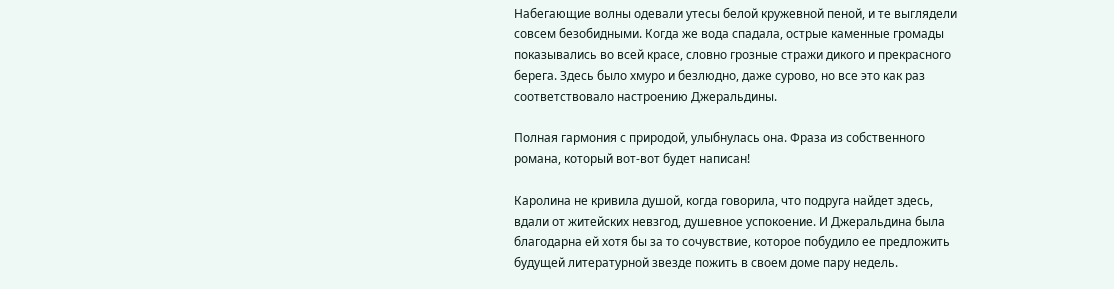Набегающие волны одевали утесы белой кружевной пеной, и те выглядели совсем безобидными. Когда же вода спадала, острые каменные громады показывались во всей красе, словно грозные стражи дикого и прекрасного берега. Здесь было хмуро и безлюдно, даже сурово, но все это как раз соответствовало настроению Джеральдины.

Полная гармония с природой, улыбнулась она. Фраза из собственного романа, который вот-вот будет написан!

Каролина не кривила душой, когда говорила, что подруга найдет здесь, вдали от житейских невзгод, душевное успокоение. И Джеральдина была благодарна ей хотя бы за то сочувствие, которое побудило ее предложить будущей литературной звезде пожить в своем доме пару недель.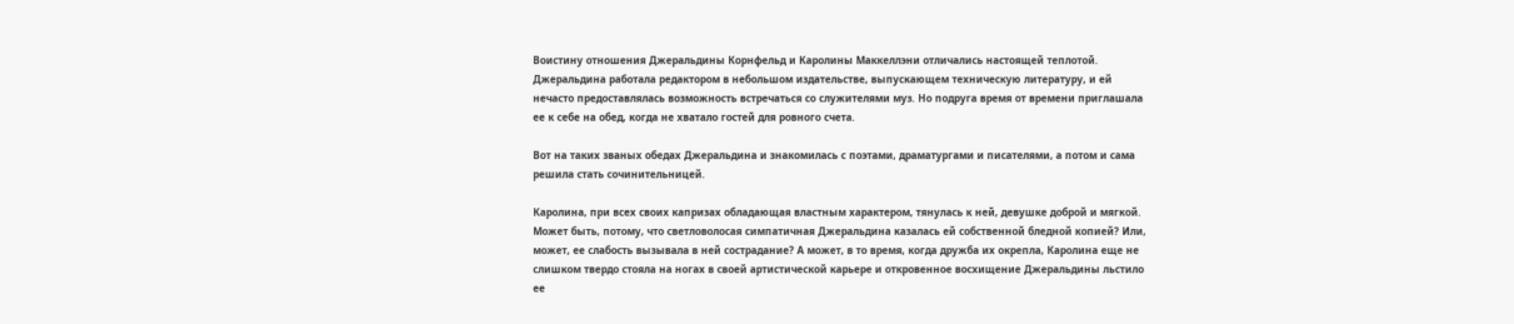Воистину отношения Джеральдины Корнфельд и Каролины Маккеллэни отличались настоящей теплотой. Джеральдина работала редактором в небольшом издательстве, выпускающем техническую литературу, и ей нечасто предоставлялась возможность встречаться со служителями муз. Но подруга время от времени приглашала ее к себе на обед, когда не хватало гостей для ровного счета.

Вот на таких званых обедах Джеральдина и знакомилась с поэтами, драматургами и писателями, а потом и сама решила стать сочинительницей.

Каролина, при всех своих капризах обладающая властным характером, тянулась к ней, девушке доброй и мягкой. Может быть, потому, что светловолосая симпатичная Джеральдина казалась ей собственной бледной копией? Или, может, ее слабость вызывала в ней сострадание? А может, в то время, когда дружба их окрепла, Каролина еще не слишком твердо стояла на ногах в своей артистической карьере и откровенное восхищение Джеральдины льстило ее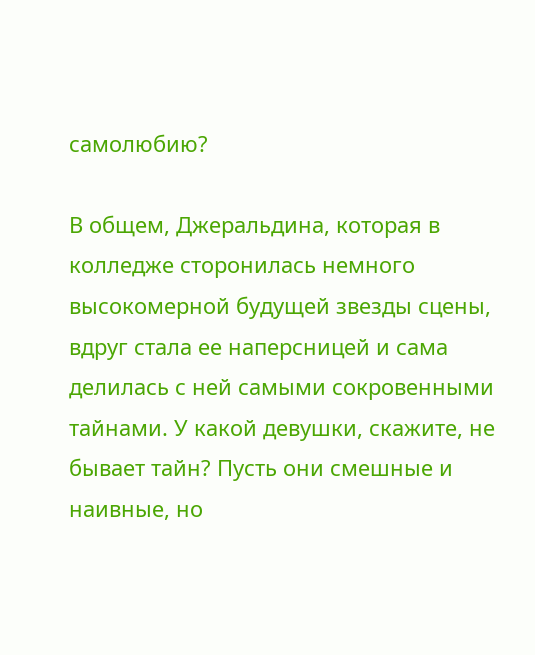самолюбию?

В общем, Джеральдина, которая в колледже сторонилась немного высокомерной будущей звезды сцены, вдруг стала ее наперсницей и сама делилась с ней самыми сокровенными тайнами. У какой девушки, скажите, не бывает тайн? Пусть они смешные и наивные, но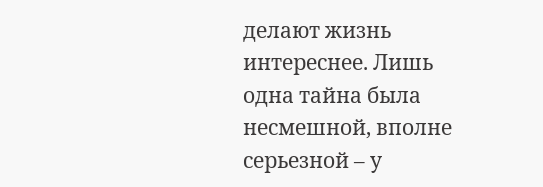делают жизнь интереснее. Лишь одна тайна была несмешной, вполне серьезной – у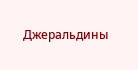Джеральдины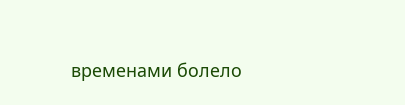временами болело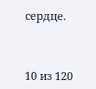сердце.



10 из 120